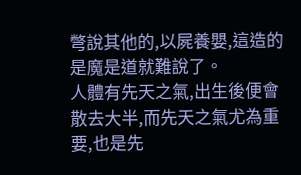彆說其他的,以屍養嬰,這造的是魔是道就難說了。
人體有先天之氣,出生後便會散去大半,而先天之氣尤為重要,也是先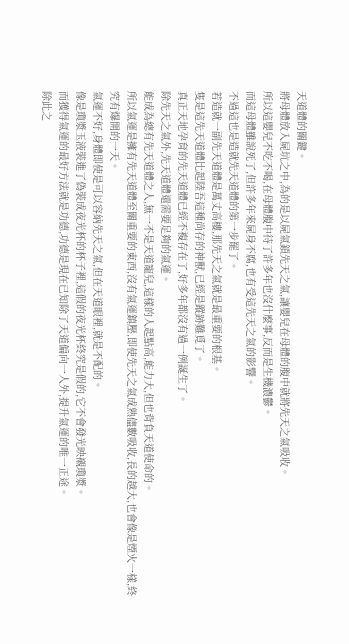天道體的關鍵。
將母體放入屍坑之中,為的是以屍氣鎖先天之氣,讓嬰兒在母體的腹中就將先天之氣吸收。
所以這嬰兒不吃不喝,在母體腹中待了許多年也沒什麼事,反而是生機濃鬱。
而這母體雖說死了,但許多年來屍身不腐,也有受這先天之氣的影響。
不過這也是造就先天道體的第一步罷了。
若造就一副先天道體是萬丈高樓,那先天之氣就是最重要的根基。
隻是這先天道體比起陸吾這種尚存的神獸,已經是蹤跡難覓了。
真正天地孕育的先天道體已經不複存在了,好多年都沒有過一例誕生了。
除先天之氣外,先天道體還需要足夠的氣運。
能成為總有先天道體之人,無一不是天道寵兒,這樣的人起點高,能力大,但也背負天道使命的。
所以氣運是擁有先天道體至關重要的東西,沒有氣運鎮壓,即使先天之氣成熟儘數吸收,長的越大,也會像是煙火一樣,終究有爆開的一天。
氣運不好,身體即使是可以容納先天之氣,但在天道眼裡,就是不配的。
像是瓊漿玉液裝進了偽裝成夜光杯的杯子裡,這假的夜光杯終究是假的,它不會發光映襯瓊漿。
而獲得氣運的最好方法就是功德,功德是現在已知除了天道偏向一人外,提升氣運的唯一正途。
除此之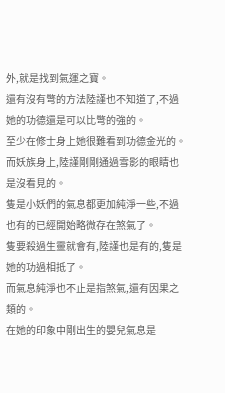外,就是找到氣運之寶。
還有沒有彆的方法陸謹也不知道了,不過她的功德還是可以比彆的強的。
至少在修士身上她很難看到功德金光的。
而妖族身上,陸謹剛剛通過雪影的眼睛也是沒看見的。
隻是小妖們的氣息都更加純淨一些,不過也有的已經開始略微存在煞氣了。
隻要殺過生靈就會有,陸謹也是有的,隻是她的功過相抵了。
而氣息純淨也不止是指煞氣,還有因果之類的。
在她的印象中剛出生的嬰兒氣息是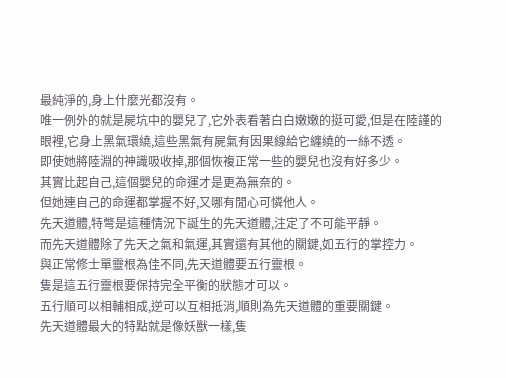最純淨的,身上什麼光都沒有。
唯一例外的就是屍坑中的嬰兒了,它外表看著白白嫩嫩的挺可愛,但是在陸謹的眼裡,它身上黑氣環繞,這些黑氣有屍氣有因果線給它纏繞的一絲不透。
即使她將陸淵的神識吸收掉,那個恢複正常一些的嬰兒也沒有好多少。
其實比起自己,這個嬰兒的命運才是更為無奈的。
但她連自己的命運都掌握不好,又哪有閒心可憐他人。
先天道體,特彆是這種情況下誕生的先天道體,注定了不可能平靜。
而先天道體除了先天之氣和氣運,其實還有其他的關鍵,如五行的掌控力。
與正常修士單靈根為佳不同,先天道體要五行靈根。
隻是這五行靈根要保持完全平衡的狀態才可以。
五行順可以相輔相成,逆可以互相抵消,順則為先天道體的重要關鍵。
先天道體最大的特點就是像妖獸一樣,隻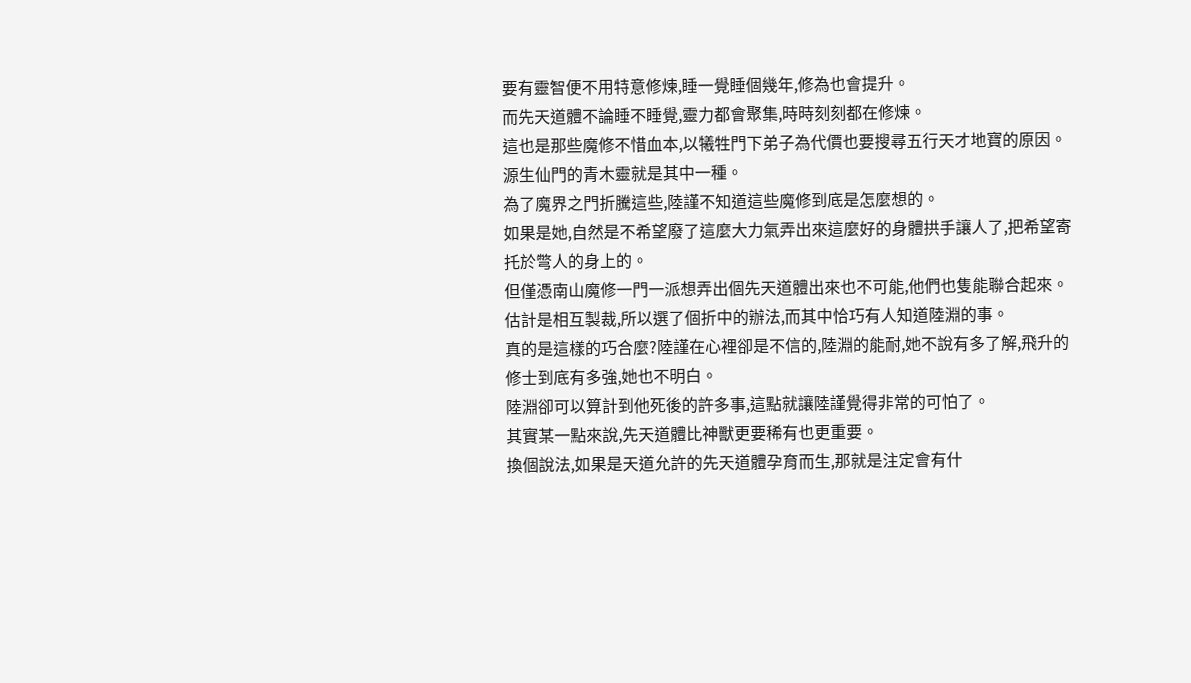要有靈智便不用特意修煉,睡一覺睡個幾年,修為也會提升。
而先天道體不論睡不睡覺,靈力都會聚集,時時刻刻都在修煉。
這也是那些魔修不惜血本,以犧牲門下弟子為代價也要搜尋五行天才地寶的原因。
源生仙門的青木靈就是其中一種。
為了魔界之門折騰這些,陸謹不知道這些魔修到底是怎麼想的。
如果是她,自然是不希望廢了這麼大力氣弄出來這麼好的身體拱手讓人了,把希望寄托於彆人的身上的。
但僅憑南山魔修一門一派想弄出個先天道體出來也不可能,他們也隻能聯合起來。
估計是相互製裁,所以選了個折中的辦法,而其中恰巧有人知道陸淵的事。
真的是這樣的巧合麼?陸謹在心裡卻是不信的,陸淵的能耐,她不說有多了解,飛升的修士到底有多強,她也不明白。
陸淵卻可以算計到他死後的許多事,這點就讓陸謹覺得非常的可怕了。
其實某一點來說,先天道體比神獸更要稀有也更重要。
換個說法,如果是天道允許的先天道體孕育而生,那就是注定會有什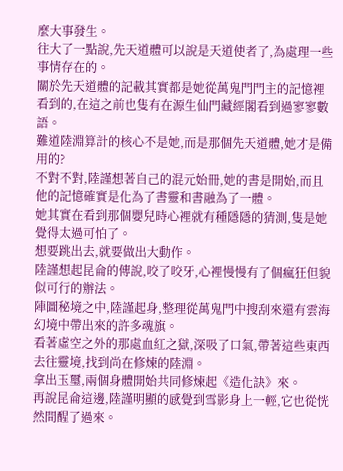麼大事發生。
往大了一點說,先天道體可以說是天道使者了,為處理一些事情存在的。
關於先天道體的記載其實都是她從萬鬼門門主的記憶裡看到的,在這之前也隻有在源生仙門藏經閣看到過寥寥數語。
難道陸淵算計的核心不是她,而是那個先天道體,她才是備用的?
不對不對,陸謹想著自己的混元始冊,她的書是開始,而且他的記憶確實是化為了書靈和書融為了一體。
她其實在看到那個嬰兒時心裡就有種隱隱的猜測,隻是她覺得太過可怕了。
想要跳出去,就要做出大動作。
陸謹想起昆侖的傳說,咬了咬牙,心裡慢慢有了個瘋狂但貌似可行的辦法。
陣圖秘境之中,陸謹起身,整理從萬鬼門中搜刮來還有雲海幻境中帶出來的許多魂旗。
看著虛空之外的那處血紅之獄,深吸了口氣,帶著這些東西去往靈境,找到尚在修煉的陸淵。
拿出玉璽,兩個身體開始共同修煉起《造化訣》來。
再說昆侖這邊,陸謹明顯的感覺到雪影身上一輕,它也從恍然間醒了過來。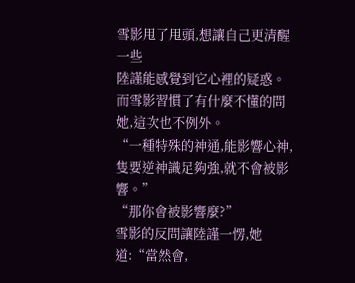雪影甩了甩頭,想讓自己更清醒一些
陸謹能感覺到它心裡的疑惑。
而雪影習慣了有什麼不懂的問她,這次也不例外。
“一種特殊的神通,能影響心神,隻要逆神識足夠強,就不會被影響。”
“那你會被影響麼?”
雪影的反問讓陸謹一愣,她道:“當然會,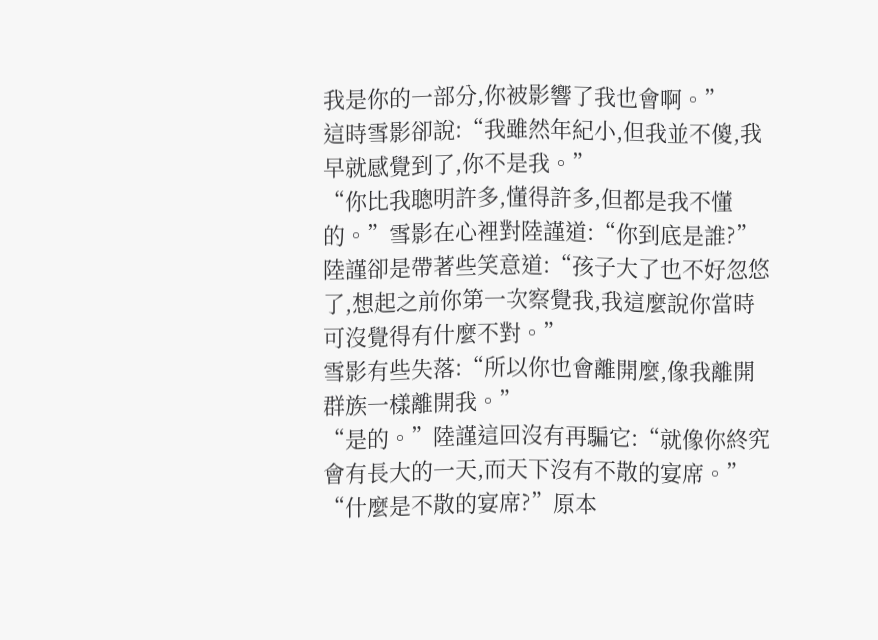我是你的一部分,你被影響了我也會啊。”
這時雪影卻說:“我雖然年紀小,但我並不傻,我早就感覺到了,你不是我。”
“你比我聰明許多,懂得許多,但都是我不懂的。”雪影在心裡對陸謹道:“你到底是誰?”
陸謹卻是帶著些笑意道:“孩子大了也不好忽悠了,想起之前你第一次察覺我,我這麼說你當時可沒覺得有什麼不對。”
雪影有些失落:“所以你也會離開麼,像我離開群族一樣離開我。”
“是的。”陸謹這回沒有再騙它:“就像你終究會有長大的一天,而天下沒有不散的宴席。”
“什麼是不散的宴席?”原本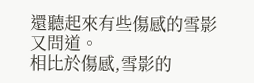還聽起來有些傷感的雪影又問道。
相比於傷感,雪影的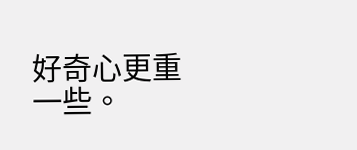好奇心更重一些。